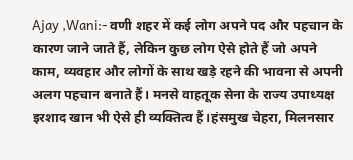Ajay ,Wani:- वणी शहर में कई लोग अपने पद और पहचान के कारण जाने जाते हैं, लेकिन कुछ लोग ऐसे होते हैं जो अपने काम, व्यवहार और लोगों के साथ खड़े रहने की भावना से अपनी अलग पहचान बनाते हैं। मनसे वाहतूक सेना के राज्य उपाध्यक्ष इरशाद खान भी ऐसे ही व्यक्तित्व हैं।हंसमुख चेहरा, मिलनसार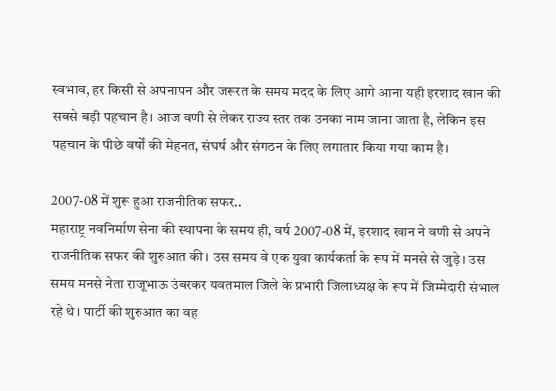स्वभाव, हर किसी से अपनापन और जरूरत के समय मदद के लिए आगे आना यही इरशाद खान की सबसे बड़ी पहचान है। आज वणी से लेकर राज्य स्तर तक उनका नाम जाना जाता है, लेकिन इस पहचान के पीछे वर्षों की मेहनत, संघर्ष और संगठन के लिए लगातार किया गया काम है।

2007-08 में शुरू हुआ राजनीतिक सफर..
महाराष्ट्र नवनिर्माण सेना की स्थापना के समय ही, वर्ष 2007-08 में, इरशाद खान ने वणी से अपने राजनीतिक सफर की शुरुआत की। उस समय वे एक युवा कार्यकर्ता के रूप में मनसे से जुड़े। उस समय मनसे नेता राजूभाऊ उंबरकर यवतमाल जिले के प्रभारी जिलाध्यक्ष के रूप में जिम्मेदारी संभाल रहे थे। पार्टी की शुरुआत का वह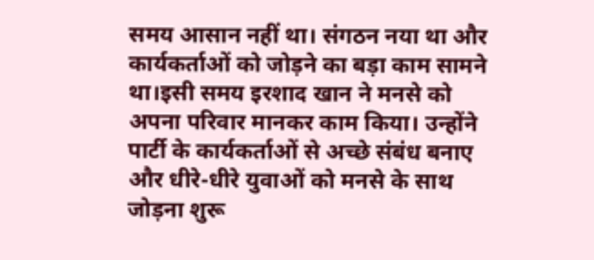समय आसान नहीं था। संगठन नया था और कार्यकर्ताओं को जोड़ने का बड़ा काम सामने था।इसी समय इरशाद खान ने मनसे को अपना परिवार मानकर काम किया। उन्होंने पार्टी के कार्यकर्ताओं से अच्छे संबंध बनाए और धीरे-धीरे युवाओं को मनसे के साथ जोड़ना शुरू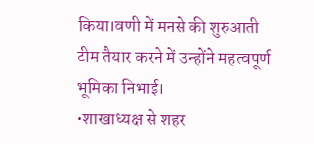किया।वणी में मनसे की शुरुआती टीम तैयार करने में उन्होंने महत्वपूर्ण भूमिका निभाई।
•शाखाध्यक्ष से शहर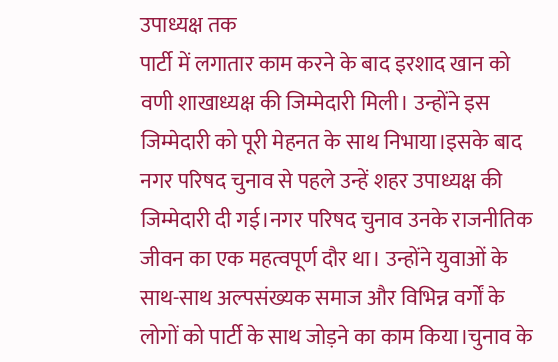उपाध्यक्ष तक
पार्टी में लगातार काम करने के बाद इरशाद खान को वणी शाखाध्यक्ष की जिम्मेदारी मिली। उन्होंने इस जिम्मेदारी को पूरी मेहनत के साथ निभाया।इसके बाद नगर परिषद चुनाव से पहले उन्हें शहर उपाध्यक्ष की जिम्मेदारी दी गई।नगर परिषद चुनाव उनके राजनीतिक जीवन का एक महत्वपूर्ण दौर था। उन्होंने युवाओं के साथ-साथ अल्पसंख्यक समाज और विभिन्न वर्गों के लोगों को पार्टी के साथ जोड़ने का काम किया।चुनाव के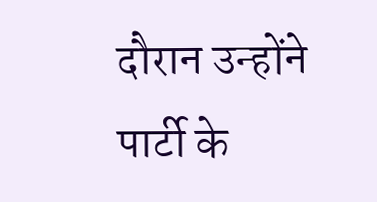दौरान उन्होंने पार्टी के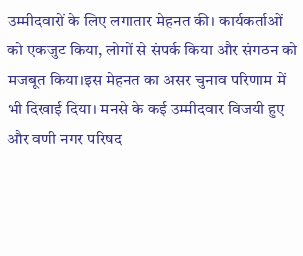उम्मीदवारों के लिए लगातार मेहनत की। कार्यकर्ताओं को एकजुट किया, लोगों से संपर्क किया और संगठन को मजबूत किया।इस मेहनत का असर चुनाव परिणाम में भी दिखाई दिया। मनसे के कई उम्मीदवार विजयी हुए और वणी नगर परिषद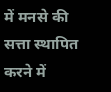में मनसे की सत्ता स्थापित करने में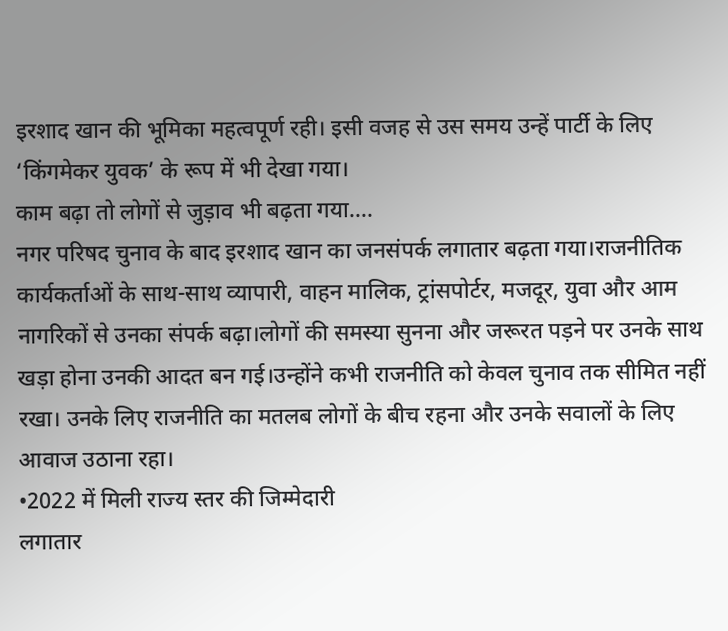इरशाद खान की भूमिका महत्वपूर्ण रही। इसी वजह से उस समय उन्हें पार्टी के लिए ‘किंगमेकर युवक’ के रूप में भी देखा गया।
काम बढ़ा तो लोगों से जुड़ाव भी बढ़ता गया….
नगर परिषद चुनाव के बाद इरशाद खान का जनसंपर्क लगातार बढ़ता गया।राजनीतिक कार्यकर्ताओं के साथ-साथ व्यापारी, वाहन मालिक, ट्रांसपोर्टर, मजदूर, युवा और आम नागरिकों से उनका संपर्क बढ़ा।लोगों की समस्या सुनना और जरूरत पड़ने पर उनके साथ खड़ा होना उनकी आदत बन गई।उन्होंने कभी राजनीति को केवल चुनाव तक सीमित नहीं रखा। उनके लिए राजनीति का मतलब लोगों के बीच रहना और उनके सवालों के लिए आवाज उठाना रहा।
•2022 में मिली राज्य स्तर की जिम्मेदारी
लगातार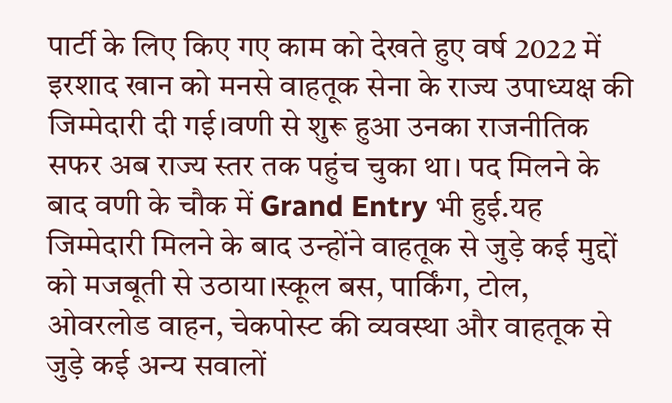पार्टी के लिए किए गए काम को देखते हुए वर्ष 2022 में इरशाद खान को मनसे वाहतूक सेना के राज्य उपाध्यक्ष की जिम्मेदारी दी गई।वणी से शुरू हुआ उनका राजनीतिक सफर अब राज्य स्तर तक पहुंच चुका था। पद मिलने के बाद वणी के चौक में Grand Entry भी हुई.यह जिम्मेदारी मिलने के बाद उन्होंने वाहतूक से जुड़े कई मुद्दों को मजबूती से उठाया।स्कूल बस, पार्किंग, टोल, ओवरलोड वाहन, चेकपोस्ट की व्यवस्था और वाहतूक से जुड़े कई अन्य सवालों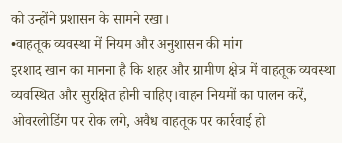को उन्होंने प्रशासन के सामने रखा।
•वाहतूक व्यवस्था में नियम और अनुशासन की मांग
इरशाद खान का मानना है कि शहर और ग्रामीण क्षेत्र में वाहतूक व्यवस्था व्यवस्थित और सुरक्षित होनी चाहिए।वाहन नियमों का पालन करें, ओवरलोडिंग पर रोक लगे, अवैध वाहतूक पर कार्रवाई हो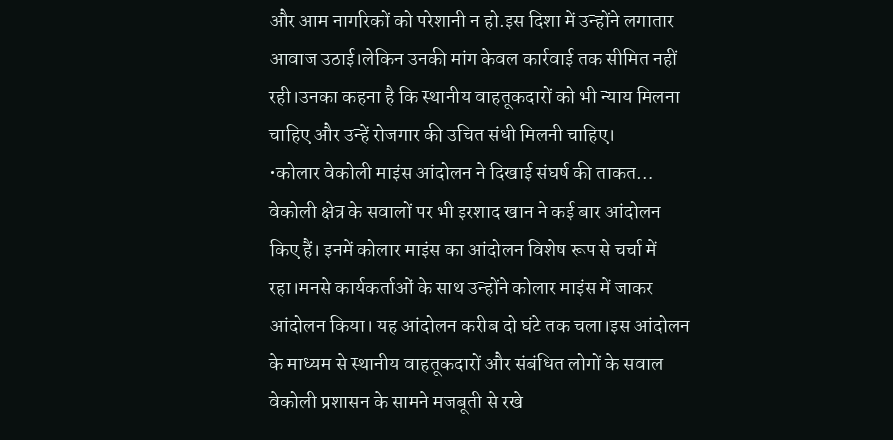और आम नागरिकों को परेशानी न हो.इस दिशा में उन्होंने लगातार आवाज उठाई।लेकिन उनकी मांग केवल कार्रवाई तक सीमित नहीं रही।उनका कहना है कि स्थानीय वाहतूकदारों को भी न्याय मिलना चाहिए और उन्हें रोजगार की उचित संधी मिलनी चाहिए।
•कोलार वेकोली माइंस आंदोलन ने दिखाई संघर्ष की ताकत…
वेकोली क्षेत्र के सवालों पर भी इरशाद खान ने कई बार आंदोलन किए हैं। इनमें कोलार माइंस का आंदोलन विशेष रूप से चर्चा में रहा।मनसे कार्यकर्ताओं के साथ उन्होंने कोलार माइंस में जाकर आंदोलन किया। यह आंदोलन करीब दो घंटे तक चला।इस आंदोलन के माध्यम से स्थानीय वाहतूकदारों और संबंधित लोगों के सवाल वेकोली प्रशासन के सामने मजबूती से रखे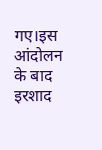गए।इस आंदोलन के बाद इरशाद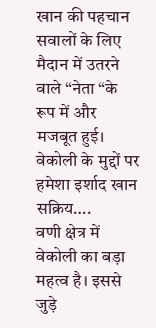खान की पहचान सवालों के लिए मैदान में उतरने वाले “नेता “के रूप में और मजबूत हुई।
वेकोली के मुद्दों पर हमेशा इर्शाद खान सक्रिय….
वणी क्षेत्र में वेकोली का बड़ा महत्व है। इससे जुड़े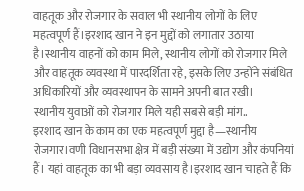वाहतूक और रोजगार के सवाल भी स्थानीय लोगों के लिए महत्वपूर्ण हैं।इरशाद खान ने इन मुद्दों को लगातार उठाया है।स्थानीय वाहनों को काम मिले, स्थानीय लोगों को रोजगार मिले और वाहतूक व्यवस्था में पारदर्शिता रहे, इसके लिए उन्होंने संबंधित अधिकारियों और व्यवस्थापन के सामने अपनी बात रखी।
स्थानीय युवाओं को रोजगार मिले यही सबसे बड़ी मांग..
इरशाद खान के काम का एक महत्वपूर्ण मुद्दा है—स्थानीय रोजगार।वणी विधानसभा क्षेत्र में बड़ी संख्या में उद्योग और कंपनियां हैं। यहां वाहतूक का भी बड़ा व्यवसाय है।इरशाद खान चाहते हैं कि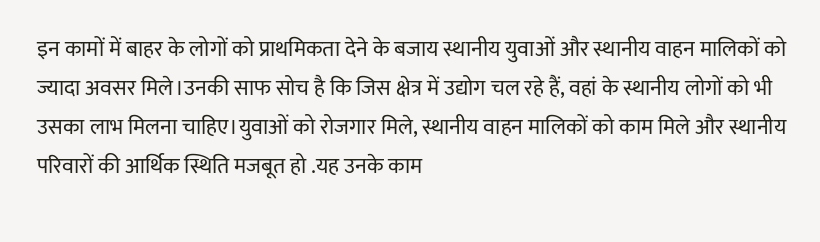इन कामों में बाहर के लोगों को प्राथमिकता देने के बजाय स्थानीय युवाओं और स्थानीय वाहन मालिकों को ज्यादा अवसर मिले।उनकी साफ सोच है कि जिस क्षेत्र में उद्योग चल रहे हैं, वहां के स्थानीय लोगों को भी उसका लाभ मिलना चाहिए।युवाओं को रोजगार मिले, स्थानीय वाहन मालिकों को काम मिले और स्थानीय परिवारों की आर्थिक स्थिति मजबूत हो .यह उनके काम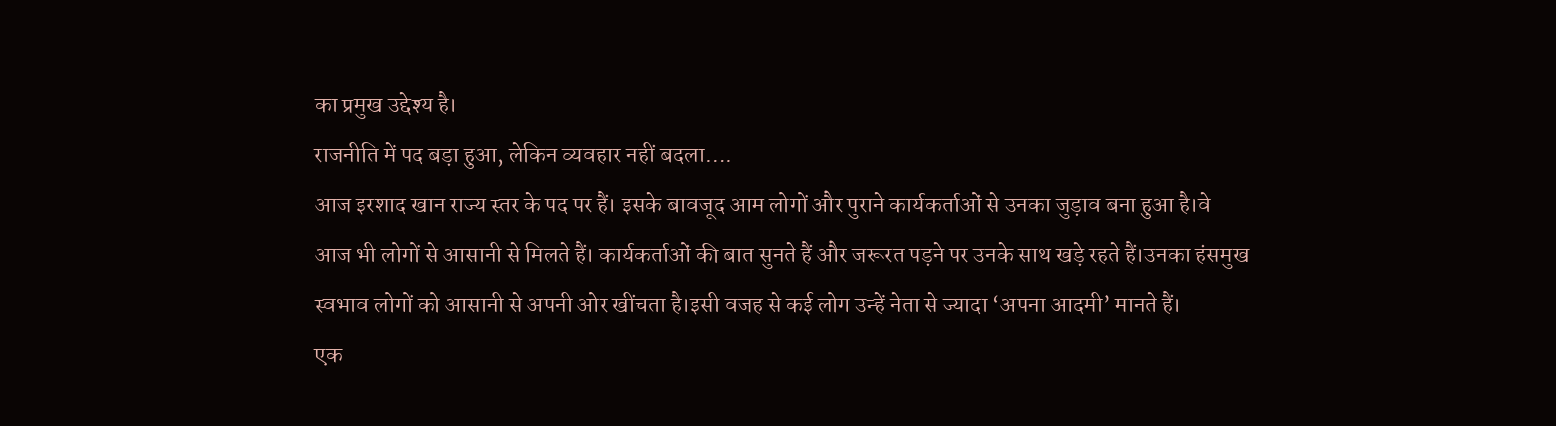का प्रमुख उद्देश्य है।
राजनीति में पद बड़ा हुआ, लेकिन व्यवहार नहीं बदला….
आज इरशाद खान राज्य स्तर के पद पर हैं। इसके बावजूद आम लोगों और पुराने कार्यकर्ताओं से उनका जुड़ाव बना हुआ है।वे आज भी लोगों से आसानी से मिलते हैं। कार्यकर्ताओं की बात सुनते हैं और जरूरत पड़ने पर उनके साथ खड़े रहते हैं।उनका हंसमुख स्वभाव लोगों को आसानी से अपनी ओर खींचता है।इसी वजह से कई लोग उन्हें नेता से ज्यादा ‘अपना आदमी’ मानते हैं।
एक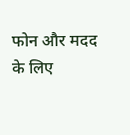फोन और मदद के लिए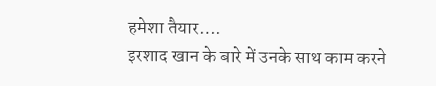हमेशा तैयार….
इरशाद खान के बारे में उनके साथ काम करने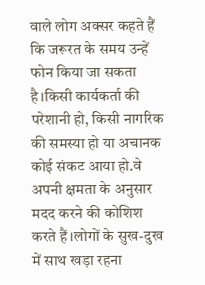वाले लोग अक्सर कहते हैं कि जरूरत के समय उन्हें फोन किया जा सकता है।किसी कार्यकर्ता की परेशानी हो, किसी नागरिक की समस्या हो या अचानक कोई संकट आया हो.वे अपनी क्षमता के अनुसार मदद करने की कोशिश करते हैं।लोगों के सुख-दुख में साथ खड़ा रहना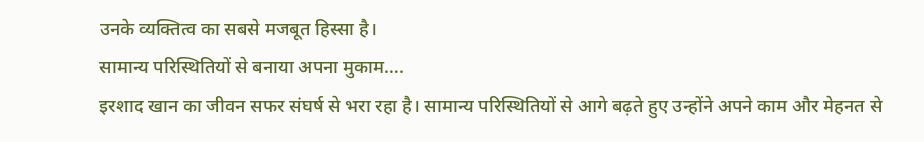उनके व्यक्तित्व का सबसे मजबूत हिस्सा है।
सामान्य परिस्थितियों से बनाया अपना मुकाम….
इरशाद खान का जीवन सफर संघर्ष से भरा रहा है। सामान्य परिस्थितियों से आगे बढ़ते हुए उन्होंने अपने काम और मेहनत से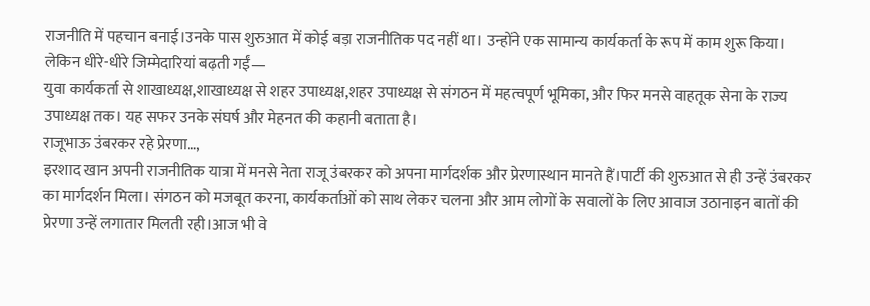राजनीति में पहचान बनाई।उनके पास शुरुआत में कोई बड़ा राजनीतिक पद नहीं था। उन्होंने एक सामान्य कार्यकर्ता के रूप में काम शुरू किया।
लेकिन धीरे-धीरे जिम्मेदारियां बढ़ती गईं—
युवा कार्यकर्ता से शाखाध्यक्ष,शाखाध्यक्ष से शहर उपाध्यक्ष,शहर उपाध्यक्ष से संगठन में महत्वपूर्ण भूमिका, और फिर मनसे वाहतूक सेना के राज्य उपाध्यक्ष तक। यह सफर उनके संघर्ष और मेहनत की कहानी बताता है।
राजूभाऊ उंबरकर रहे प्रेरणा…,
इरशाद खान अपनी राजनीतिक यात्रा में मनसे नेता राजू उंबरकर को अपना मार्गदर्शक और प्रेरणास्थान मानते हैं।पार्टी की शुरुआत से ही उन्हें उंबरकर का मार्गदर्शन मिला। संगठन को मजबूत करना, कार्यकर्ताओं को साथ लेकर चलना और आम लोगों के सवालों के लिए आवाज उठानाइन बातों की प्रेरणा उन्हें लगातार मिलती रही।आज भी वे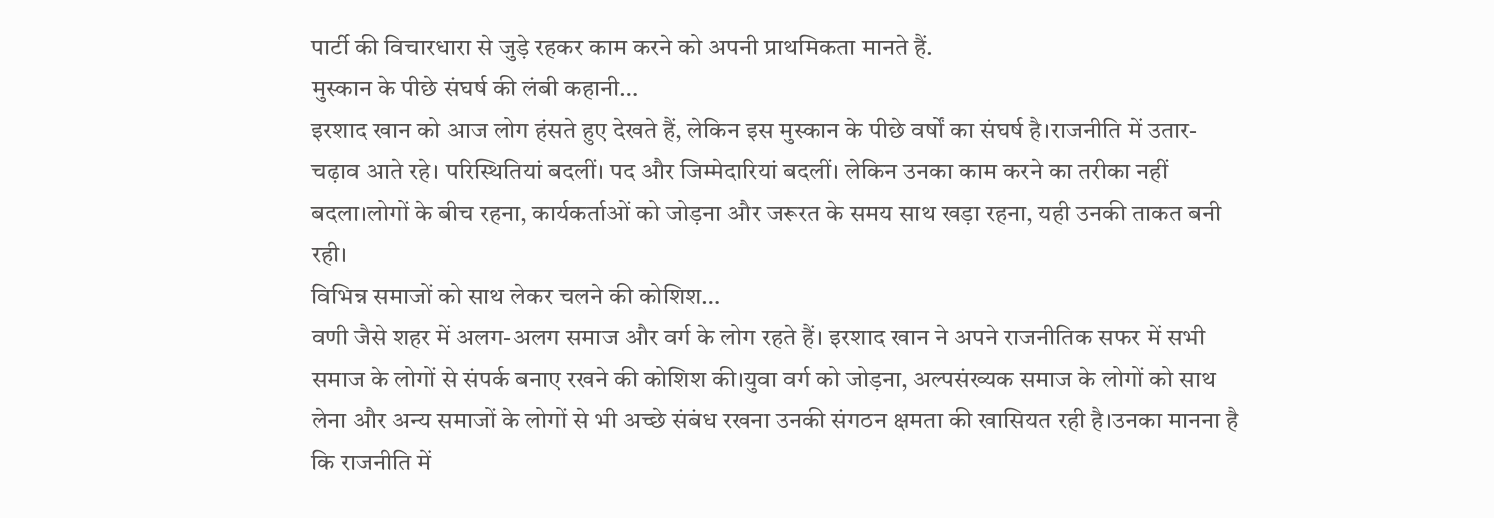पार्टी की विचारधारा से जुड़े रहकर काम करने को अपनी प्राथमिकता मानते हैं.
मुस्कान के पीछे संघर्ष की लंबी कहानी…
इरशाद खान को आज लोग हंसते हुए देखते हैं, लेकिन इस मुस्कान के पीछे वर्षों का संघर्ष है।राजनीति में उतार-चढ़ाव आते रहे। परिस्थितियां बदलीं। पद और जिम्मेदारियां बदलीं। लेकिन उनका काम करने का तरीका नहीं बदला।लोगों के बीच रहना, कार्यकर्ताओं को जोड़ना और जरूरत के समय साथ खड़ा रहना, यही उनकी ताकत बनी रही।
विभिन्न समाजों को साथ लेकर चलने की कोशिश…
वणी जैसे शहर में अलग-अलग समाज और वर्ग के लोग रहते हैं। इरशाद खान ने अपने राजनीतिक सफर में सभी समाज के लोगों से संपर्क बनाए रखने की कोशिश की।युवा वर्ग को जोड़ना, अल्पसंख्यक समाज के लोगों को साथ लेना और अन्य समाजों के लोगों से भी अच्छे संबंध रखना उनकी संगठन क्षमता की खासियत रही है।उनका मानना है कि राजनीति में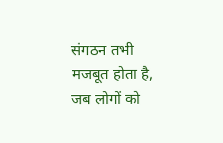संगठन तभी मजबूत होता है, जब लोगों को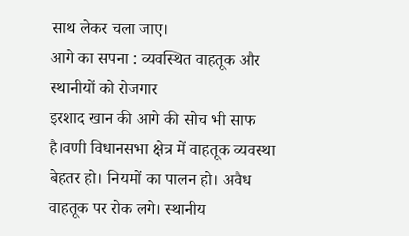साथ लेकर चला जाए।
आगे का सपना : व्यवस्थित वाहतूक और स्थानीयों को रोजगार
इरशाद खान की आगे की सोच भी साफ है।वणी विधानसभा क्षेत्र में वाहतूक व्यवस्था बेहतर हो। नियमों का पालन हो। अवैध वाहतूक पर रोक लगे। स्थानीय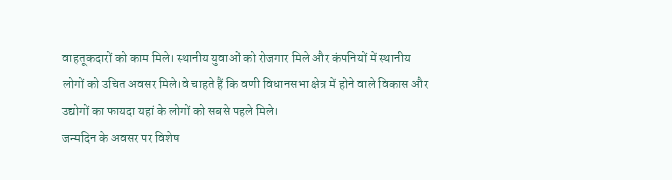वाहतूकदारों को काम मिले। स्थानीय युवाओं को रोजगार मिले और कंपनियों में स्थानीय लोगों को उचित अवसर मिले।वे चाहते हैं कि वणी विधानसभा क्षेत्र में होने वाले विकास और उद्योगों का फायदा यहां के लोगों को सबसे पहले मिले।
जन्मदिन के अवसर पर विशेष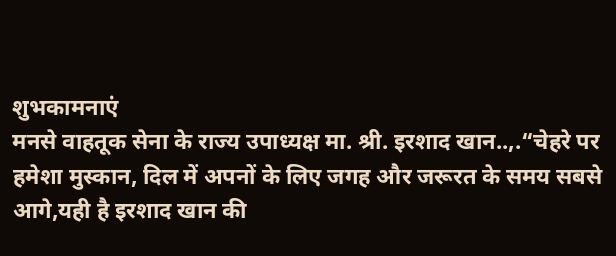शुभकामनाएं
मनसे वाहतूक सेना के राज्य उपाध्यक्ष मा. श्री. इरशाद खान..,.“चेहरे पर हमेशा मुस्कान, दिल में अपनों के लिए जगह और जरूरत के समय सबसे आगे,यही है इरशाद खान की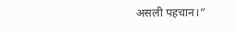असली पहचान।”